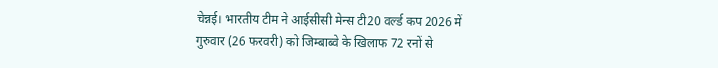चेन्नई। भारतीय टीम ने आईसीसी मेन्स टी20 वर्ल्ड कप 2026 में गुरुवार (26 फरवरी) को जिम्बाब्वे के खिलाफ 72 रनों से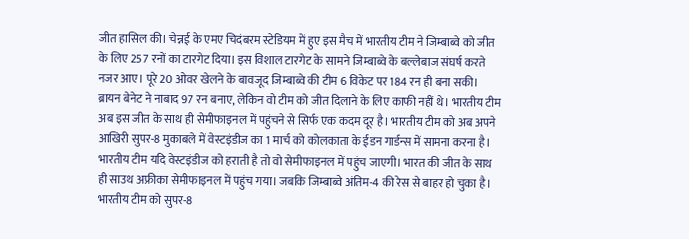जीत हासिल की। चेन्नई के एमए चिदंबरम स्टेडियम में हुए इस मैच में भारतीय टीम ने जिम्बाब्वे को जीत के लिए 257 रनों का टारगेट दिया। इस विशाल टारगेट के सामने जिम्बाब्वे के बल्लेबाज संघर्ष करते नजर आए। पूरे 20 ओवर खेलने के बावजूद जिम्बाब्वे की टीम 6 विकेट पर 184 रन ही बना सकी। ब्रायन बेनेट ने नाबाद 97 रन बनाए, लेकिन वो टीम को जीत दिलाने के लिए काफी नहीं थे। भारतीय टीम अब इस जीत के साथ ही सेमीफाइनल में पहुंचने से सिर्फ एक कदम दूर है। भारतीय टीम को अब अपने आखिरी सुपर-8 मुकाबले में वेस्टइंडीज का 1 मार्च को कोलकाता के ईडन गार्डन्स में सामना करना है। भारतीय टीम यदि वेस्टइंडीज को हराती है तो वो सेमीफाइनल में पहुंच जाएगी। भारत की जीत के साथ ही साउथ अफ्रीका सेमीफाइनल में पहुंच गया। जबकि जिम्बाब्वे अंतिम-4 की रेस से बाहर हो चुका है। भारतीय टीम को सुपर-8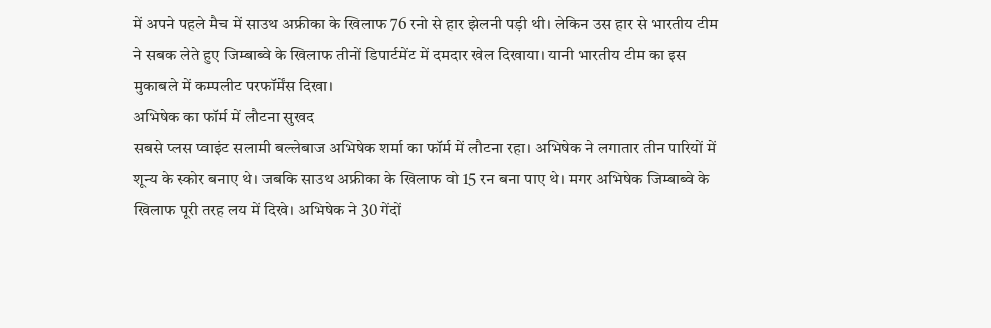में अपने पहले मैच में साउथ अफ्रीका के खिलाफ 76 रनो से हार झेलनी पड़ी थी। लेकिन उस हार से भारतीय टीम ने सबक लेते हुए जिम्बाब्वे के खिलाफ तीनों डिपार्टमेंट में दमदार खेल दिखाया। यानी भारतीय टीम का इस मुकाबले में कम्पलीट परफॉर्मेंस दिखा।
अभिषेक का फॉर्म में लौटना सुखद
सबसे प्लस प्वाइंट सलामी बल्लेबाज अभिषेक शर्मा का फॉर्म में लौटना रहा। अभिषेक ने लगातार तीन पारियों में शून्य के स्कोर बनाए थे। जबकि साउथ अफ्रीका के खिलाफ वो 15 रन बना पाए थे। मगर अभिषेक जिम्बाब्वे के खिलाफ पूरी तरह लय में दिखे। अभिषेक ने 30 गेंदों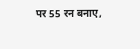पर 55 रन बनाए,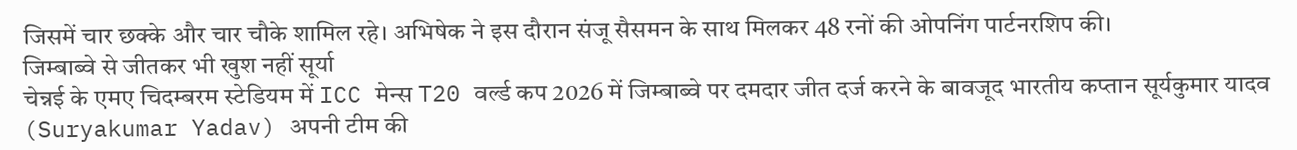जिसमें चार छक्के और चार चौके शामिल रहे। अभिषेक ने इस दौरान संजू सैसमन के साथ मिलकर 48 रनों की ओपनिंग पार्टनरशिप की।
जिम्बाब्वे से जीतकर भी खुश नहीं सूर्या
चेन्नई के एमए चिदम्बरम स्टेडियम में ICC मेन्स T20 वर्ल्ड कप 2026 में जिम्बाब्वे पर दमदार जीत दर्ज करने के बावजूद भारतीय कप्तान सूर्यकुमार यादव (Suryakumar Yadav) अपनी टीम की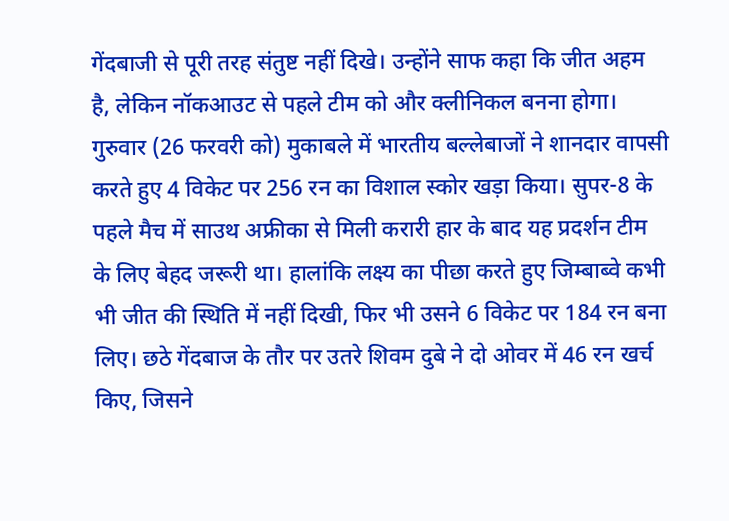गेंदबाजी से पूरी तरह संतुष्ट नहीं दिखे। उन्होंने साफ कहा कि जीत अहम है, लेकिन नॉकआउट से पहले टीम को और क्लीनिकल बनना होगा। गुरुवार (26 फरवरी को) मुकाबले में भारतीय बल्लेबाजों ने शानदार वापसी करते हुए 4 विकेट पर 256 रन का विशाल स्कोर खड़ा किया। सुपर-8 के पहले मैच में साउथ अफ्रीका से मिली करारी हार के बाद यह प्रदर्शन टीम के लिए बेहद जरूरी था। हालांकि लक्ष्य का पीछा करते हुए जिम्बाब्वे कभी भी जीत की स्थिति में नहीं दिखी, फिर भी उसने 6 विकेट पर 184 रन बना लिए। छठे गेंदबाज के तौर पर उतरे शिवम दुबे ने दो ओवर में 46 रन खर्च किए, जिसने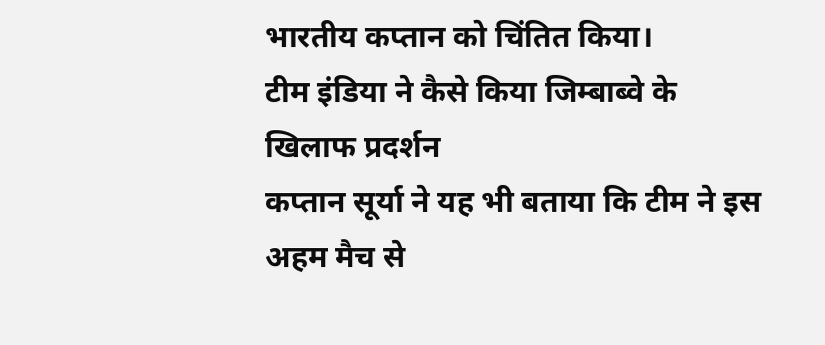भारतीय कप्तान को चिंतित किया।
टीम इंडिया ने कैसे किया जिम्बाब्वे के खिलाफ प्रदर्शन
कप्तान सूर्या ने यह भी बताया कि टीम ने इस अहम मैच से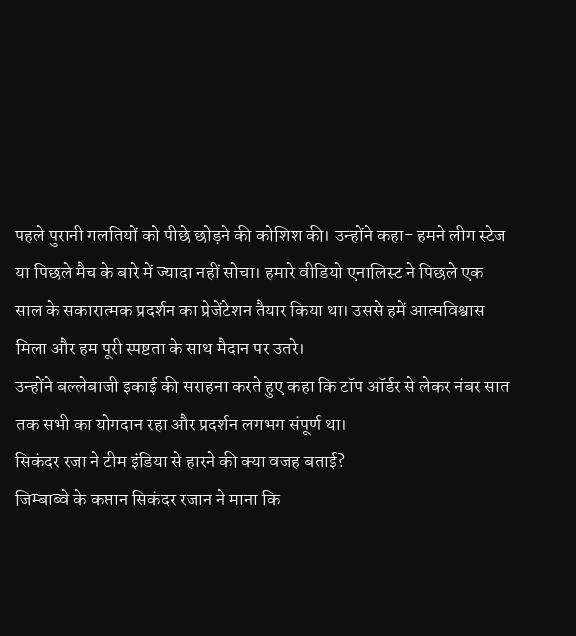पहले पुरानी गलतियों को पीछे छोड़ने की कोशिश की। उन्होंने कहा- हमने लीग स्टेज या पिछले मैच के बारे में ज्यादा नहीं सोचा। हमारे वीडियो एनालिस्ट ने पिछले एक साल के सकारात्मक प्रदर्शन का प्रेजेंटेशन तैयार किया था। उससे हमें आत्मविश्वास मिला और हम पूरी स्पष्टता के साथ मैदान पर उतरे।
उन्होंने बल्लेबाजी इकाई की सराहना करते हुए कहा कि टॉप ऑर्डर से लेकर नंबर सात तक सभी का योगदान रहा और प्रदर्शन लगभग संपूर्ण था।
सिकंदर रजा ने टीम इंडिया से हारने की क्या वजह बताई?
जिम्बाब्वे के कप्तान सिकंदर रजान ने माना कि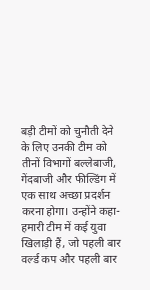बड़ी टीमों को चुनौती देने के लिए उनकी टीम को तीनों विभागों बल्लेबाजी, गेंदबाजी और फील्डिंग में एक साथ अच्छा प्रदर्शन करना होगा। उन्होंने कहा- हमारी टीम में कई युवा खिलाड़ी हैं, जो पहली बार वर्ल्ड कप और पहली बार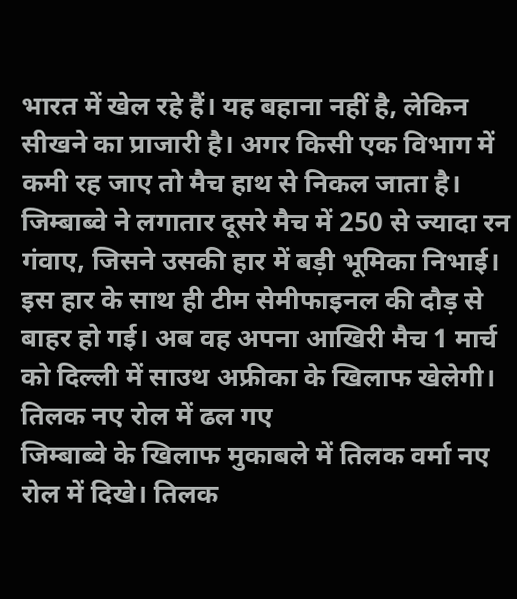भारत में खेल रहे हैं। यह बहाना नहीं है, लेकिन सीखने का प्राजारी है। अगर किसी एक विभाग में कमी रह जाए तो मैच हाथ से निकल जाता है। जिम्बाब्वे ने लगातार दूसरे मैच में 250 से ज्यादा रन गंवाए, जिसने उसकी हार में बड़ी भूमिका निभाई। इस हार के साथ ही टीम सेमीफाइनल की दौड़ से बाहर हो गई। अब वह अपना आखिरी मैच 1 मार्च को दिल्ली में साउथ अफ्रीका के खिलाफ खेलेगी।
तिलक नए रोल में ढल गए
जिम्बाब्वे के खिलाफ मुकाबले में तिलक वर्मा नए रोल में दिखे। तिलक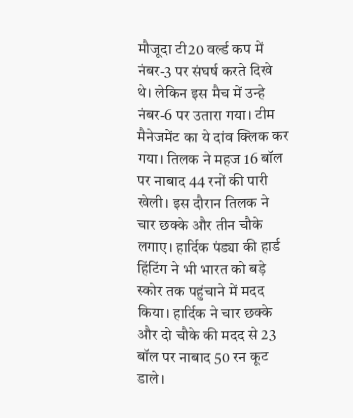मौजूदा टी20 वर्ल्ड कप में नंबर-3 पर संघर्ष करते दिखे थे। लेकिन इस मैच में उन्हे नंबर-6 पर उतारा गया। टीम मैनेजमेंट का ये दांव क्लिक कर गया। तिलक ने महज 16 बॉल पर नाबाद 44 रनों की पारी खेली। इस दौरान तिलक ने चार छक्के और तीन चौके लगाए। हार्दिक पंड्या की हार्ड हिंटिंग ने भी भारत को बड़े स्कोर तक पहुंचाने में मदद किया। हार्दिक ने चार छक्के और दो चौके की मदद से 23 बॉल पर नाबाद 50 रन कूट डाले।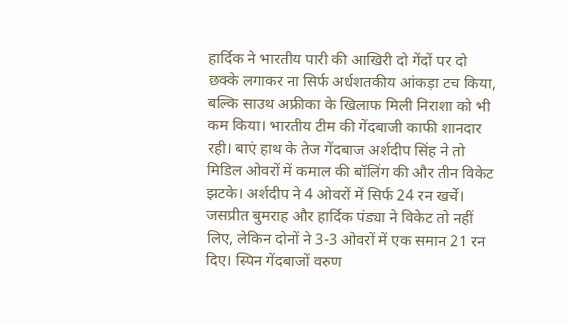हार्दिक ने भारतीय पारी की आखिरी दो गेंदों पर दो छक्के लगाकर ना सिर्फ अर्धशतकीय आंकड़ा टच किया, बल्कि साउथ अफ्रीका के खिलाफ मिली निराशा को भी कम किया। भारतीय टीम की गेंदबाजी काफी शानदार रही। बाएं हाथ के तेज गेंदबाज अर्शदीप सिंह ने तो मिडिल ओवरों में कमाल की बॉलिंग की और तीन विकेट झटके। अर्शदीप ने 4 ओवरों में सिर्फ 24 रन खर्चे। जसप्रीत बुमराह और हार्दिक पंड्या ने विकेट तो नहीं लिए, लेकिन दोनों ने 3-3 ओवरों में एक समान 21 रन दिए। स्पिन गेंदबाजों वरुण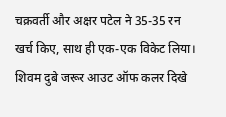चक्रवर्ती और अक्षर पटेल ने 35-35 रन खर्च किए, साथ ही एक-एक विकेट लिया। शिवम दुबे जरूर आउट ऑफ कलर दिखे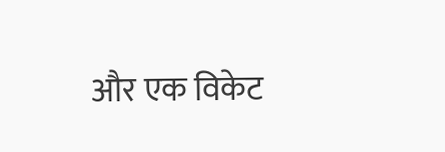और एक विकेट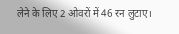लेने के लिए 2 ओवरों में 46 रन लुटाए।